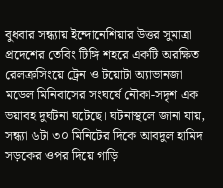বুধবার সন্ধ্যায় ইন্দোনেশিয়ার উত্তর সুমাত্রা প্রদেশের তেবিং টিঙ্গি শহরে একটি অরক্ষিত রেলক্রসিংয়ে ট্রেন ও টয়োটা অ্যাভানজা মডেল মিনিবাসের সংঘর্ষে নৌকা-সদৃশ এক ভয়াবহ দুর্ঘটনা ঘটেছে। ঘটনাস্থলে জানা যায়, সন্ধ্যা ৬টা ৩০ মিনিটের দিকে আবদুল হামিদ সড়কের ওপর দিয়ে গাড়ি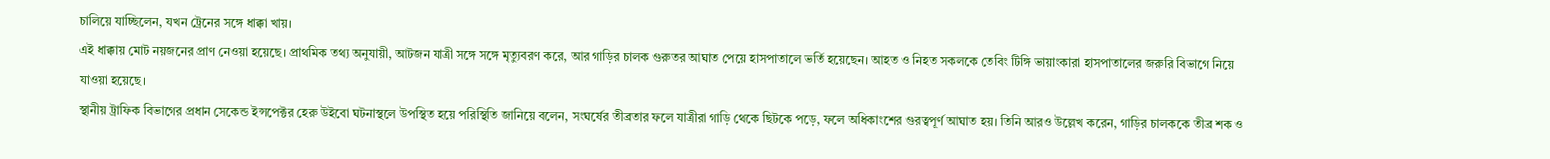চালিয়ে যাচ্ছিলেন, যখন ট্রেনের সঙ্গে ধাক্কা খায়।
এই ধাক্কায় মোট নয়জনের প্রাণ নেওয়া হয়েছে। প্রাথমিক তথ্য অনুযায়ী, আটজন যাত্রী সঙ্গে সঙ্গে মৃত্যুবরণ করে, আর গাড়ির চালক গুরুতর আঘাত পেয়ে হাসপাতালে ভর্তি হয়েছেন। আহত ও নিহত সকলকে তেবিং টিঙ্গি ভায়াংকারা হাসপাতালের জরুরি বিভাগে নিয়ে যাওয়া হয়েছে।
স্থানীয় ট্রাফিক বিভাগের প্রধান সেকেন্ড ইন্সপেক্টর হেরু উইবো ঘটনাস্থলে উপস্থিত হয়ে পরিস্থিতি জানিয়ে বলেন, সংঘর্ষের তীব্রতার ফলে যাত্রীরা গাড়ি থেকে ছিটকে পড়ে, ফলে অধিকাংশের গুরত্বপূর্ণ আঘাত হয়। তিনি আরও উল্লেখ করেন, গাড়ির চালককে তীব্র শক ও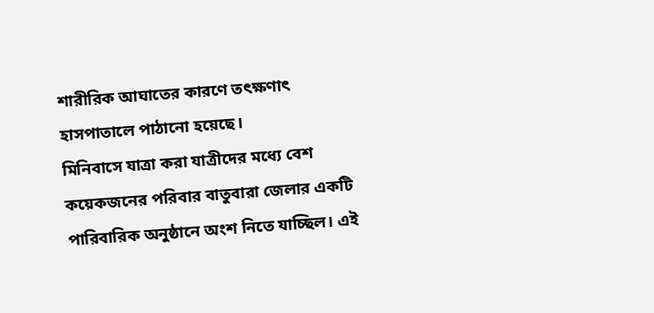শারীরিক আঘাতের কারণে তৎক্ষণাৎ হাসপাতালে পাঠানো হয়েছে।
মিনিবাসে যাত্রা করা যাত্রীদের মধ্যে বেশ কয়েকজনের পরিবার বাতুবারা জেলার একটি পারিবারিক অনুষ্ঠানে অংশ নিতে যাচ্ছিল। এই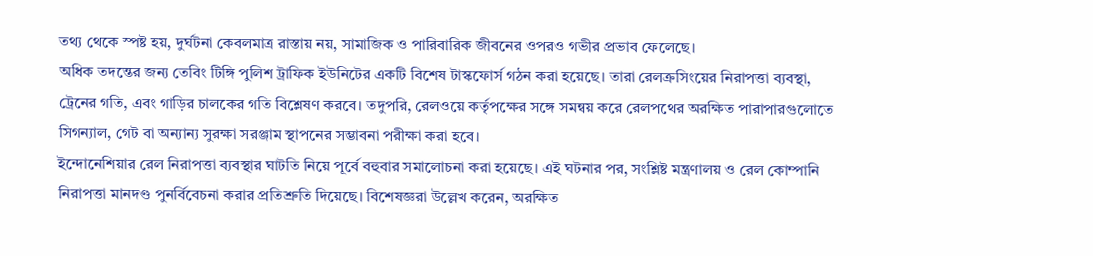তথ্য থেকে স্পষ্ট হয়, দুর্ঘটনা কেবলমাত্র রাস্তায় নয়, সামাজিক ও পারিবারিক জীবনের ওপরও গভীর প্রভাব ফেলেছে।
অধিক তদন্তের জন্য তেবিং টিঙ্গি পুলিশ ট্রাফিক ইউনিটের একটি বিশেষ টাস্কফোর্স গঠন করা হয়েছে। তারা রেলক্রসিংয়ের নিরাপত্তা ব্যবস্থা, ট্রেনের গতি, এবং গাড়ির চালকের গতি বিশ্লেষণ করবে। তদুপরি, রেলওয়ে কর্তৃপক্ষের সঙ্গে সমন্বয় করে রেলপথের অরক্ষিত পারাপারগুলোতে সিগন্যাল, গেট বা অন্যান্য সুরক্ষা সরঞ্জাম স্থাপনের সম্ভাবনা পরীক্ষা করা হবে।
ইন্দোনেশিয়ার রেল নিরাপত্তা ব্যবস্থার ঘাটতি নিয়ে পূর্বে বহুবার সমালোচনা করা হয়েছে। এই ঘটনার পর, সংশ্লিষ্ট মন্ত্রণালয় ও রেল কোম্পানি নিরাপত্তা মানদণ্ড পুনর্বিবেচনা করার প্রতিশ্রুতি দিয়েছে। বিশেষজ্ঞরা উল্লেখ করেন, অরক্ষিত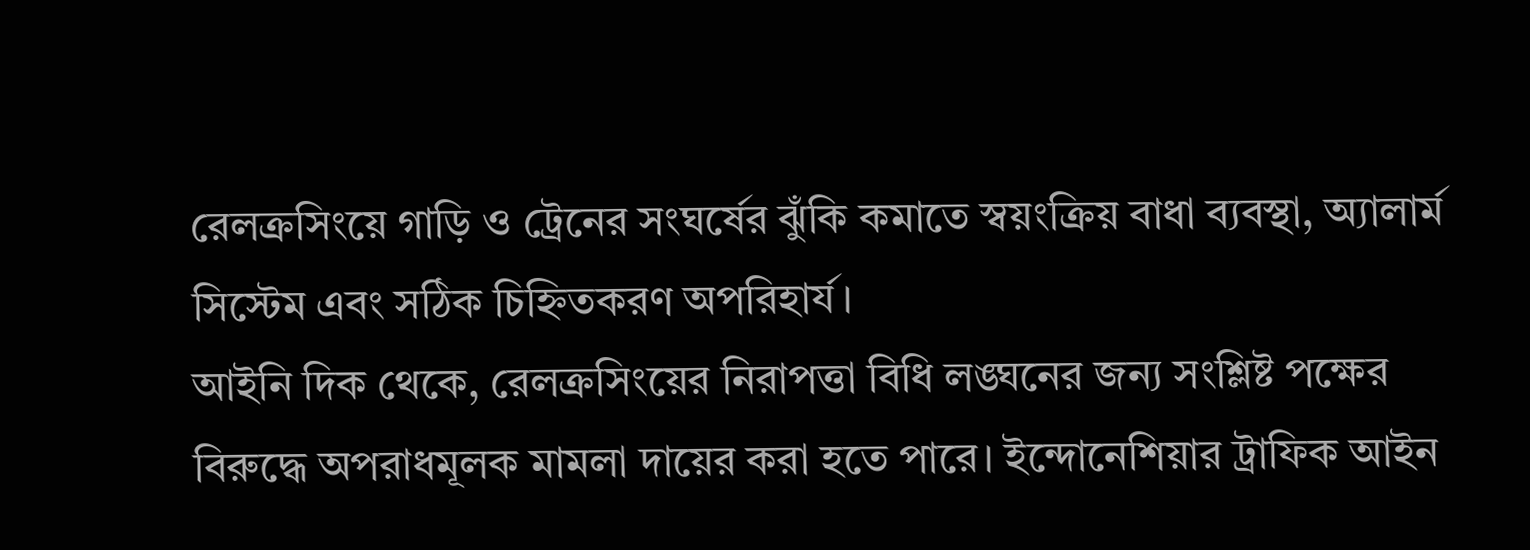রেলক্রসিংয়ে গাড়ি ও ট্রেনের সংঘর্ষের ঝুঁকি কমাতে স্বয়ংক্রিয় বাধা ব্যবস্থা, অ্যালার্ম সিস্টেম এবং সঠিক চিহ্নিতকরণ অপরিহার্য।
আইনি দিক থেকে, রেলক্রসিংয়ের নিরাপত্তা বিধি লঙ্ঘনের জন্য সংশ্লিষ্ট পক্ষের বিরুদ্ধে অপরাধমূলক মামলা দায়ের করা হতে পারে। ইন্দোনেশিয়ার ট্রাফিক আইন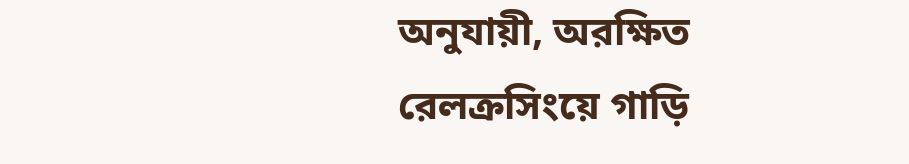অনুযায়ী, অরক্ষিত রেলক্রসিংয়ে গাড়ি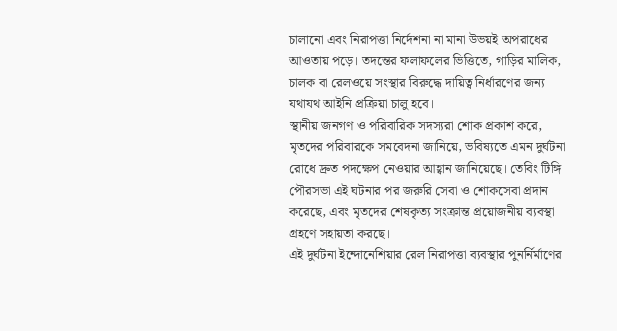চালানো এবং নিরাপত্তা নির্দেশনা না মানা উভয়ই অপরাধের আওতায় পড়ে। তদন্তের ফলাফলের ভিত্তিতে, গাড়ির মালিক, চালক বা রেলওয়ে সংস্থার বিরুদ্ধে দায়িত্ব নির্ধারণের জন্য যথাযথ আইনি প্রক্রিয়া চালু হবে।
স্থানীয় জনগণ ও পরিবারিক সদস্যরা শোক প্রকাশ করে, মৃতদের পরিবারকে সমবেদনা জানিয়ে, ভবিষ্যতে এমন দুর্ঘটনা রোধে দ্রুত পদক্ষেপ নেওয়ার আহ্বান জানিয়েছে। তেবিং টিঙ্গি পৌরসভা এই ঘটনার পর জরুরি সেবা ও শোকসেবা প্রদান করেছে, এবং মৃতদের শেষকৃত্য সংক্রান্ত প্রয়োজনীয় ব্যবস্থা গ্রহণে সহায়তা করছে।
এই দুর্ঘটনা ইন্দোনেশিয়ার রেল নিরাপত্তা ব্যবস্থার পুনর্নির্মাণের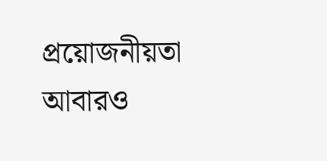প্রয়োজনীয়তা আবারও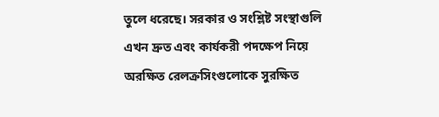তুলে ধরেছে। সরকার ও সংশ্লিষ্ট সংস্থাগুলি এখন দ্রুত এবং কার্যকরী পদক্ষেপ নিয়ে অরক্ষিত রেলক্রসিংগুলোকে সুরক্ষিত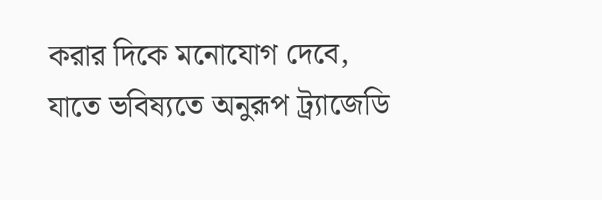করার দিকে মনোযোগ দেবে, যাতে ভবিষ্যতে অনুরূপ ট্র্যাজেডি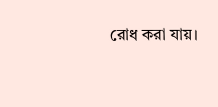রোধ করা যায়।